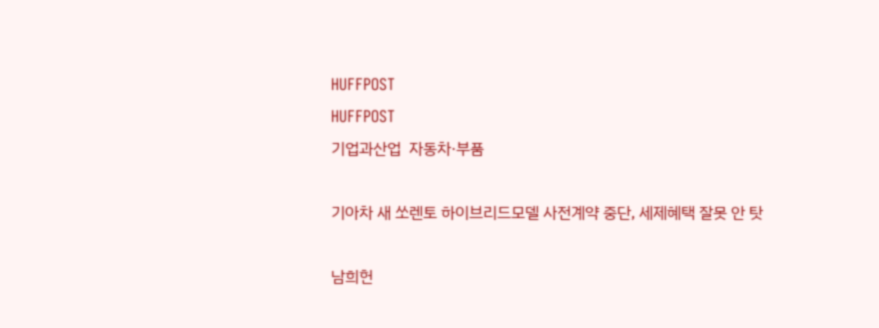HUFFPOST
HUFFPOST
기업과산업  자동차·부품

기아차 새 쏘렌토 하이브리드모델 사전계약 중단, 세제혜택 잘못 안 탓

남희헌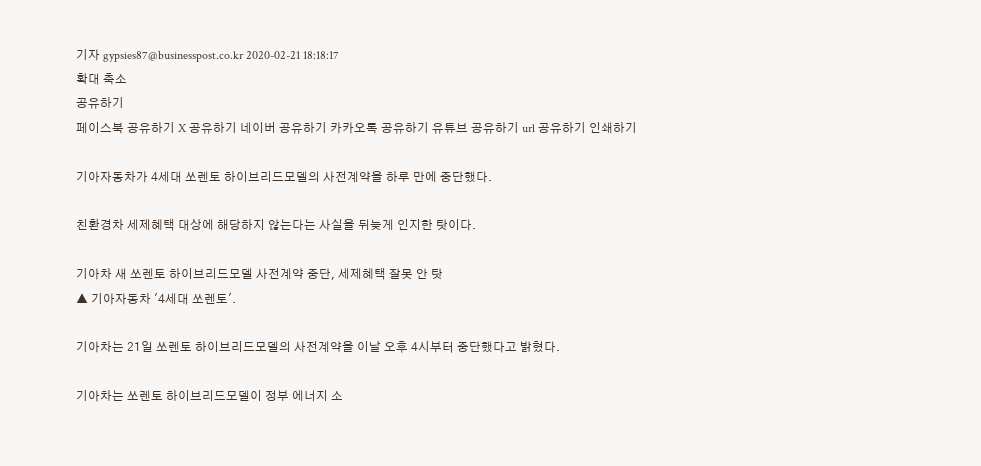기자 gypsies87@businesspost.co.kr 2020-02-21 18:18:17
확대 축소
공유하기
페이스북 공유하기 X 공유하기 네이버 공유하기 카카오톡 공유하기 유튜브 공유하기 url 공유하기 인쇄하기

기아자동차가 4세대 쏘렌토 하이브리드모델의 사전계약을 하루 만에 중단했다.

친환경차 세제혜택 대상에 해당하지 않는다는 사실을 뒤늦게 인지한 탓이다.

기아차 새 쏘렌토 하이브리드모델 사전계약 중단, 세제혜택 잘못 안 탓
▲ 기아자동차 '4세대 쏘렌토'.

기아차는 21일 쏘렌토 하이브리드모델의 사전계약을 이날 오후 4시부터 중단했다고 밝혔다.

기아차는 쏘렌토 하이브리드모델이 정부 에너지 소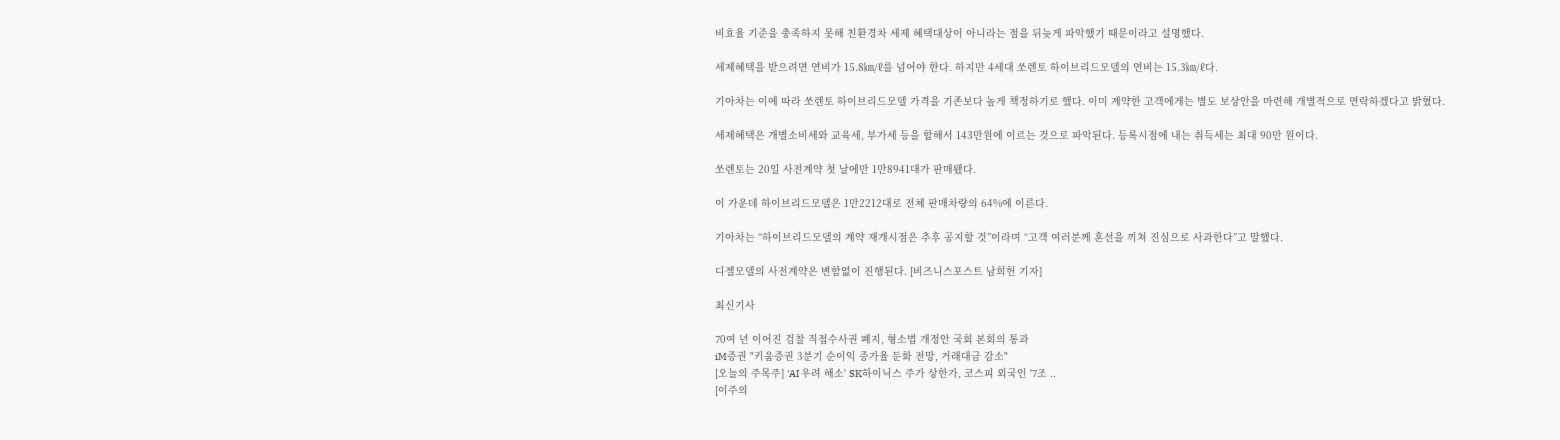비효율 기준을 충족하지 못해 친환경차 세제 혜택대상이 아니라는 점을 뒤늦게 파악했기 때문이라고 설명했다.

세제혜택을 받으려면 연비가 15.8㎞/ℓ를 넘어야 한다. 하지만 4세대 쏘렌토 하이브리드모델의 연비는 15.3㎞/ℓ다.

기아차는 이에 따라 쏘렌토 하이브리드모델 가격을 기존보다 높게 책정하기로 했다. 이미 계약한 고객에게는 별도 보상안을 마련해 개별적으로 연락하겠다고 밝혔다.

세제혜택은 개별소비세와 교육세, 부가세 등을 합해서 143만원에 이르는 것으로 파악된다. 등록시점에 내는 취득세는 최대 90만 원이다.

쏘렌토는 20일 사전계약 첫 날에만 1만8941대가 판매됐다.

이 가운데 하이브리드모델은 1만2212대로 전체 판매차량의 64%에 이른다.

기아차는 “하이브리드모델의 계약 재개시점은 추후 공지할 것”이라며 “고객 여러분께 혼선을 끼쳐 진심으로 사과한다”고 말했다.

디젤모델의 사전계약은 변함없이 진행된다. [비즈니스포스트 남희헌 기자]

최신기사

70여 년 이어진 검찰 직접수사권 폐지, 형소법 개정안 국회 본회의 통과
iM증권 "키움증권 3분기 순이익 증가율 둔화 전망, 거래대금 감소"
[오늘의 주목주] 'AI 우려 해소' SK하이닉스 주가 상한가, 코스피 외국인 '7조 ..
[이주의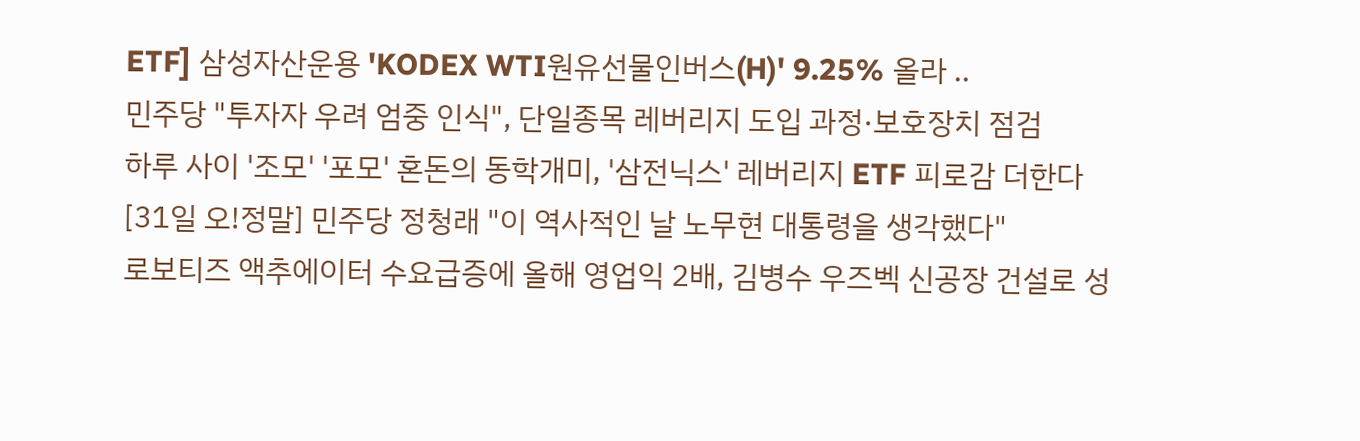ETF] 삼성자산운용 'KODEX WTI원유선물인버스(H)' 9.25% 올라 ..
민주당 "투자자 우려 엄중 인식", 단일종목 레버리지 도입 과정·보호장치 점검
하루 사이 '조모' '포모' 혼돈의 동학개미, '삼전닉스' 레버리지 ETF 피로감 더한다
[31일 오!정말] 민주당 정청래 "이 역사적인 날 노무현 대통령을 생각했다"
로보티즈 액추에이터 수요급증에 올해 영업익 2배, 김병수 우즈벡 신공장 건설로 성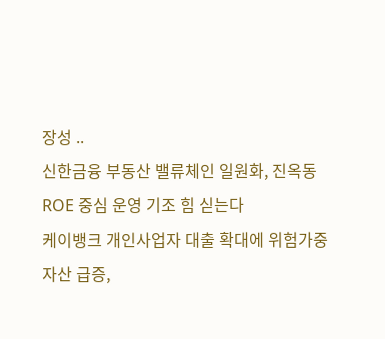장성 ..
신한금융 부동산 밸류체인 일원화, 진옥동 ROE 중심 운영 기조 힘 싣는다
케이뱅크 개인사업자 대출 확대에 위험가중자산 급증,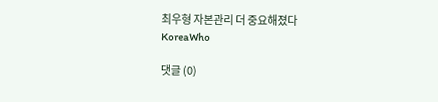최우형 자본관리 더 중요해졌다
KoreaWho

댓글 (0)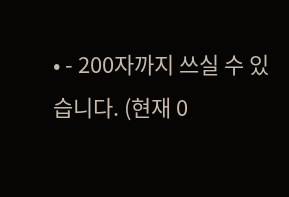• - 200자까지 쓰실 수 있습니다. (현재 0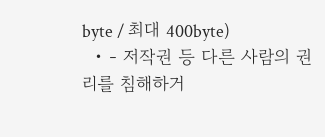byte / 최대 400byte)
  • - 저작권 등 다른 사람의 권리를 침해하거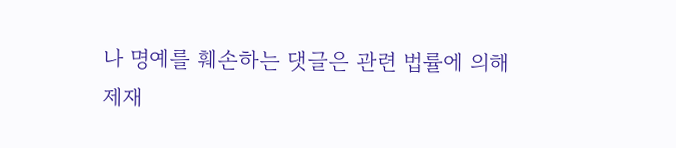나 명예를 훼손하는 댓글은 관련 법률에 의해 제재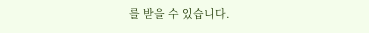를 받을 수 있습니다.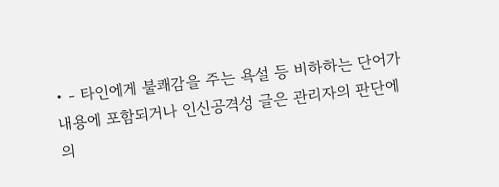• - 타인에게 불쾌감을 주는 욕설 등 비하하는 단어가 내용에 포함되거나 인신공격성 글은 관리자의 판단에 의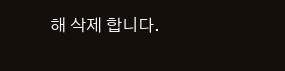해 삭제 합니다.